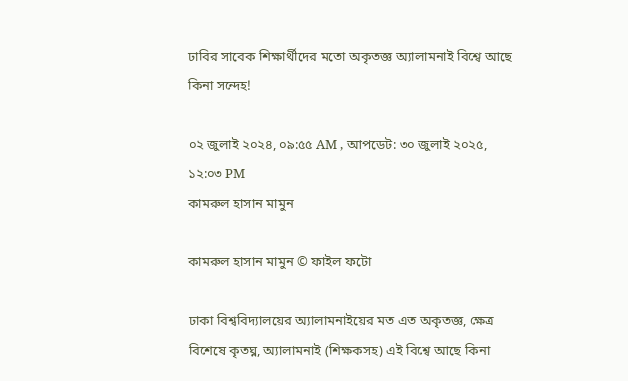ঢাবির সাবেক শিক্ষার্থীদের মতো অকৃতজ্ঞ অ্যালামনাই বিশ্বে আছে কিনা সন্দেহ!

০২ জুলাই ২০২৪, ০৯:৫৫ AM , আপডেট: ৩০ জুলাই ২০২৫, ১২:০৩ PM
কামরুল হাসান মামুন

কামরুল হাসান মামুন © ফাইল ফটো

ঢাকা বিশ্ববিদ্যালয়ের অ্যালামনাইয়ের মত এত অকৃতজ্ঞ, ক্ষেত্র বিশেষে কৃতঘ্ন, অ্যালামনাই (শিক্ষকসহ) এই বিশ্বে আছে কিনা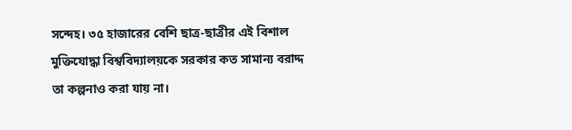সন্দেহ। ৩৫ হাজারের বেশি ছাত্র-ছাত্রীর এই বিশাল মুক্তিযোদ্ধা বিশ্ববিদ্যালয়কে সরকার কত সামান্য বরাদ্দ তা কল্পনাও করা যায় না।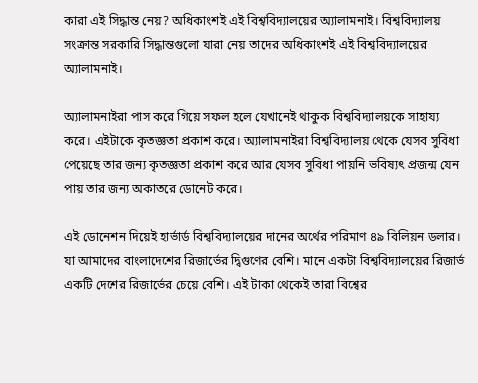কারা এই সিদ্ধান্ত নেয়? অধিকাংশই এই বিশ্ববিদ্যালয়ের অ্যালামনাই। বিশ্ববিদ্যালয় সংক্রান্ত সরকারি সিদ্ধান্তগুলো যারা নেয় তাদের অধিকাংশই এই বিশ্ববিদ্যালয়ের অ্যালামনাই।

অ্যালামনাইরা পাস করে গিয়ে সফল হলে যেখানেই থাকুক বিশ্ববিদ্যালয়কে সাহায্য করে। এইটাকে কৃতজ্ঞতা প্রকাশ করে। অ্যালামনাইরা বিশ্ববিদ্যালয় থেকে যেসব সুবিধা পেয়েছে তার জন্য কৃতজ্ঞতা প্রকাশ করে আর যেসব সুবিধা পায়নি ভবিষ্যৎ প্রজন্ম যেন পায় তার জন্য অকাতরে ডোনেট করে।

এই ডোনেশন দিয়েই হার্ভার্ড বিশ্ববিদ্যালয়ের দানের অর্থের পরিমাণ ৪৯ বিলিয়ন ডলার। যা আমাদের বাংলাদেশের রিজার্ভের দ্বিগুণের বেশি। মানে একটা বিশ্ববিদ্যালয়ের রিজার্ভ একটি দেশের রিজার্ভের চেয়ে বেশি। এই টাকা থেকেই তারা বিশ্বের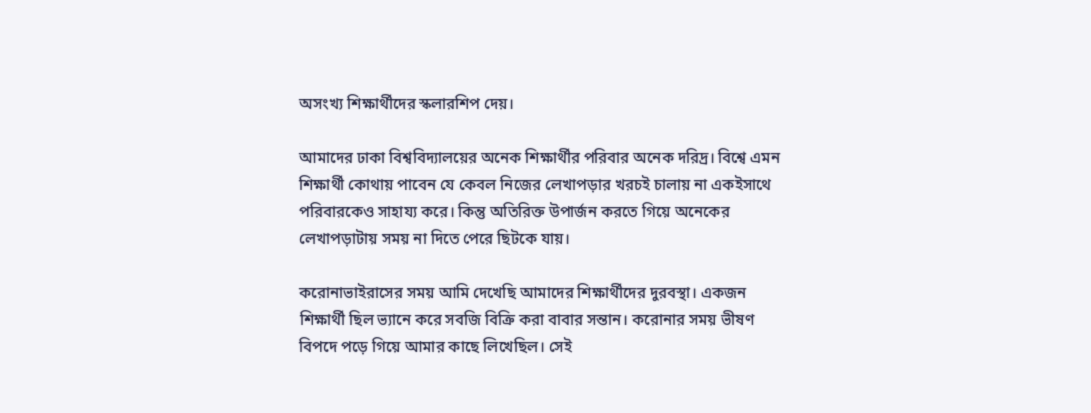অসংখ্য শিক্ষার্থীদের স্কলারশিপ দেয়।

আমাদের ঢাকা বিশ্ববিদ্যালয়ের অনেক শিক্ষার্থীর পরিবার অনেক দরিদ্র। বিশ্বে এমন শিক্ষার্থী কোথায় পাবেন যে কেবল নিজের লেখাপড়ার খরচই চালায় না একইসাথে পরিবারকেও সাহায্য করে। কিন্তু অতিরিক্ত উপার্জন করতে গিয়ে অনেকের লেখাপড়াটায় সময় না দিতে পেরে ছিটকে যায়।

করোনাভাইরাসের সময় আমি দেখেছি আমাদের শিক্ষার্থীদের দুরবস্থা। একজন শিক্ষার্থী ছিল ভ্যানে করে সবজি বিক্রি করা বাবার সন্তান। করোনার সময় ভীষণ বিপদে পড়ে গিয়ে আমার কাছে লিখেছিল। সেই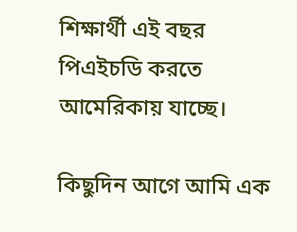শিক্ষার্থী এই বছর পিএইচডি করতে আমেরিকায় যাচ্ছে।

কিছুদিন আগে আমি এক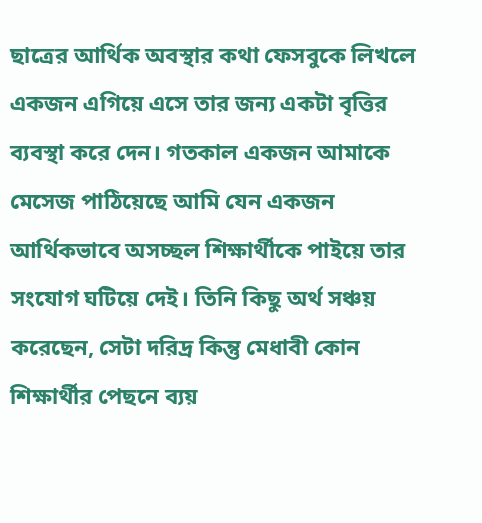ছাত্রের আর্থিক অবস্থার কথা ফেসবুকে লিখলে একজন এগিয়ে এসে তার জন্য একটা বৃত্তির ব্যবস্থা করে দেন। গতকাল একজন আমাকে মেসেজ পাঠিয়েছে আমি যেন একজন আর্থিকভাবে অসচ্ছল শিক্ষার্থীকে পাইয়ে তার সংযোগ ঘটিয়ে দেই। তিনি কিছু অর্থ সঞ্চয় করেছেন, সেটা দরিদ্র কিন্তু মেধাবী কোন শিক্ষার্থীর পেছনে ব্যয়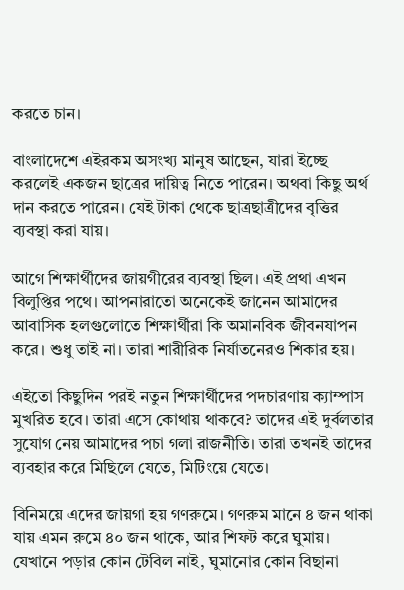করতে চান।

বাংলাদেশে এইরকম অসংখ্য মানুষ আছেন, যারা ইচ্ছে করলেই একজন ছাত্রের দায়িত্ব নিতে পারেন। অথবা কিছু অর্থ দান করতে পারেন। যেই টাকা থেকে ছাত্রছাত্রীদের বৃত্তির ব্যবস্থা করা যায়।

আগে শিক্ষার্থীদের জায়গীরের ব্যবস্থা ছিল। এই প্রথা এখন বিলুপ্তির পথে। আপনারাতো অনেকেই জানেন আমাদের আবাসিক হলগুলোতে শিক্ষার্থীরা কি অমানবিক জীবনযাপন করে। শুধু তাই না। তারা শারীরিক নির্যাতনেরও শিকার হয়।

এইতো কিছুদিন পরই নতুন শিক্ষার্থীদের পদচারণায় ক্যাম্পাস মুখরিত হবে। তারা এসে কোথায় থাকবে? তাদের এই দুর্বলতার সুযোগ নেয় আমাদের পচা গলা রাজনীতি। তারা তখনই তাদের ব্যবহার করে মিছিলে যেতে, মিটিংয়ে যেতে।

বিনিময়ে এদের জায়গা হয় গণরুমে। গণরুম মানে ৪ জন থাকা যায় এমন রুমে ৪০ জন থাকে, আর শিফট করে ঘুমায়। যেখানে পড়ার কোন টেবিল নাই, ঘুমানোর কোন বিছানা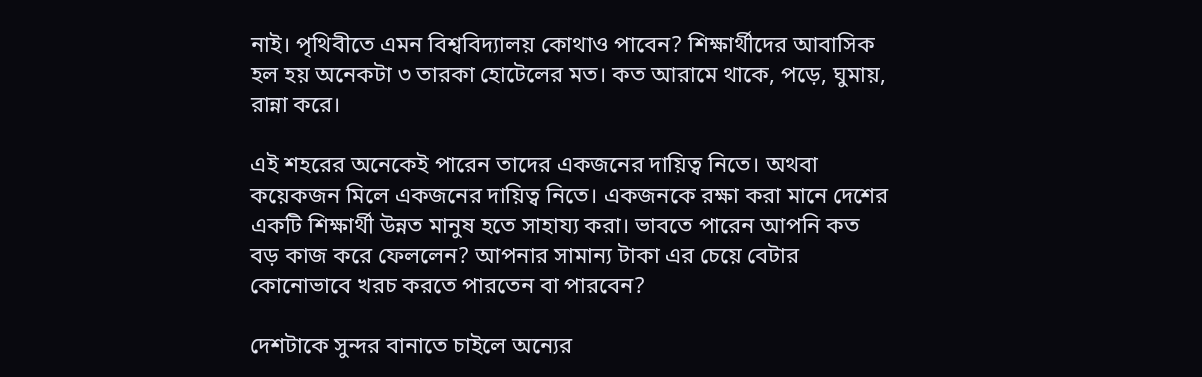নাই। পৃথিবীতে এমন বিশ্ববিদ্যালয় কোথাও পাবেন? শিক্ষার্থীদের আবাসিক হল হয় অনেকটা ৩ তারকা হোটেলের মত। কত আরামে থাকে, পড়ে, ঘুমায়, রান্না করে।

এই শহরের অনেকেই পারেন তাদের একজনের দায়িত্ব নিতে। অথবা কয়েকজন মিলে একজনের দায়িত্ব নিতে। একজনকে রক্ষা করা মানে দেশের একটি শিক্ষার্থী উন্নত মানুষ হতে সাহায্য করা। ভাবতে পারেন আপনি কত বড় কাজ করে ফেললেন? আপনার সামান্য টাকা এর চেয়ে বেটার কোনোভাবে খরচ করতে পারতেন বা পারবেন?

দেশটাকে সুন্দর বানাতে চাইলে অন্যের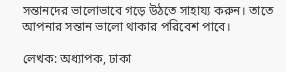সন্তানদের ভালোভাবে গড়ে উঠতে সাহায্য করুন। তাতে আপনার সন্তান ভালো থাকার পরিবেশ পাবে।

লেখক: অধ্যাপক, ঢাকা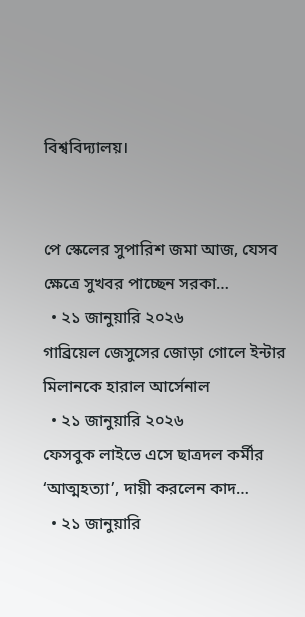বিশ্ববিদ্যালয়।


পে স্কেলের সুপারিশ জমা আজ, যেসব ক্ষেত্রে সুখবর পাচ্ছেন সরকা…
  • ২১ জানুয়ারি ২০২৬
গাব্রিয়েল জেসুসের জোড়া গোলে ইন্টার মিলানকে হারাল আর্সেনাল
  • ২১ জানুয়ারি ২০২৬
ফেসবুক লাইভে এসে ছাত্রদল কর্মীর ‘আত্মহত্যা’, দায়ী করলেন কাদ…
  • ২১ জানুয়ারি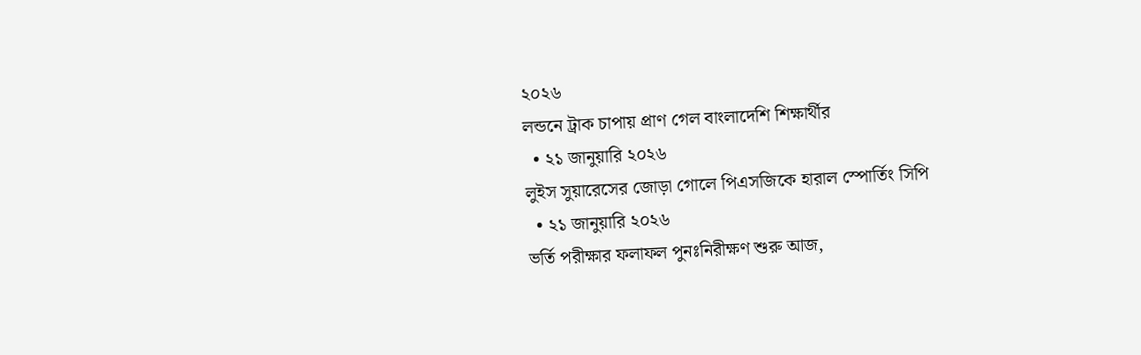২০২৬
লন্ডনে ট্রাক চাপায় প্রাণ গেল বাংলাদেশি শিক্ষার্থীর
  • ২১ জানুয়ারি ২০২৬
লুইস সুয়ারেসের জোড়া গোলে পিএসজিকে হারাল স্পোর্তিং সিপি
  • ২১ জানুয়ারি ২০২৬
ভর্তি পরীক্ষার ফলাফল পুনঃনিরীক্ষণ শুরু আজ,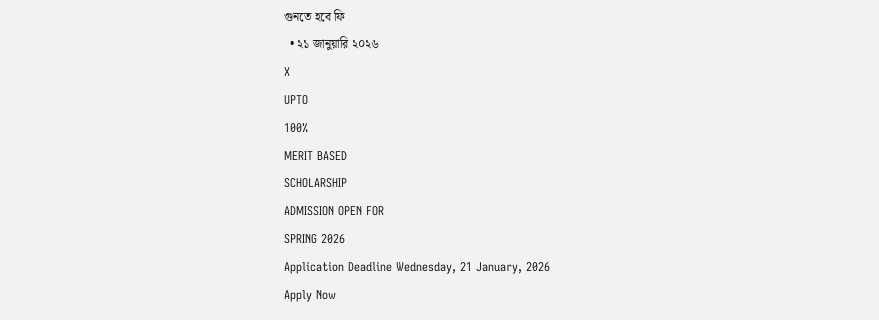গুনতে হবে ফি
  • ২১ জানুয়ারি ২০২৬
X
UPTO
100%
MERIT BASED
SCHOLARSHIP
ADMISSION OPEN FOR
SPRING 2026
Application Deadline Wednesday, 21 January, 2026
Apply Now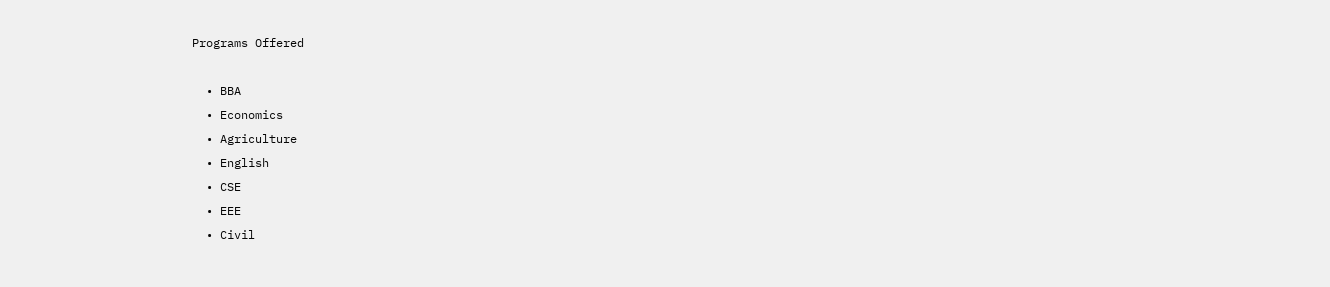Programs Offered

  • BBA
  • Economics
  • Agriculture
  • English
  • CSE
  • EEE
  • Civil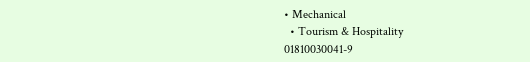• Mechanical
  • Tourism & Hospitality
01810030041-9